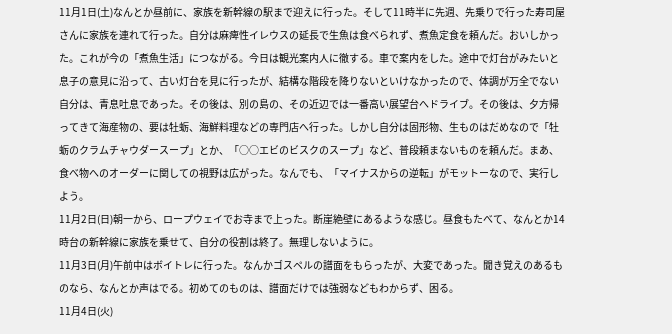11月1日(土)なんとか昼前に、家族を新幹線の駅まで迎えに行った。そして11時半に先週、先乗りで行った寿司屋さんに家族を連れて行った。自分は麻痺性イレウスの延長で生魚は食べられず、煮魚定食を頼んだ。おいしかった。これが今の「煮魚生活」につながる。今日は観光案内人に徹する。車で案内をした。途中で灯台がみたいと息子の意見に沿って、古い灯台を見に行ったが、結構な階段を降りないといけなかったので、体調が万全でない自分は、青息吐息であった。その後は、別の島の、その近辺では一番高い展望台へドライブ。その後は、夕方帰ってきて海産物の、要は牡蛎、海鮮料理などの専門店へ行った。しかし自分は固形物、生ものはだめなので「牡蛎のクラムチャウダースープ」とか、「○○エビのビスクのスープ」など、普段頼まないものを頼んだ。まあ、食べ物へのオーダーに関しての視野は広がった。なんでも、「マイナスからの逆転」がモットーなので、実行しよう。
11月2日(日)朝一から、ロープウェイでお寺まで上った。断崖絶壁にあるような感じ。昼食もたべて、なんとか14時台の新幹線に家族を乗せて、自分の役割は終了。無理しないように。
11月3日(月)午前中はボイトレに行った。なんかゴスペルの譜面をもらったが、大変であった。聞き覚えのあるものなら、なんとか声はでる。初めてのものは、譜面だけでは強弱などもわからず、困る。
11月4日(火)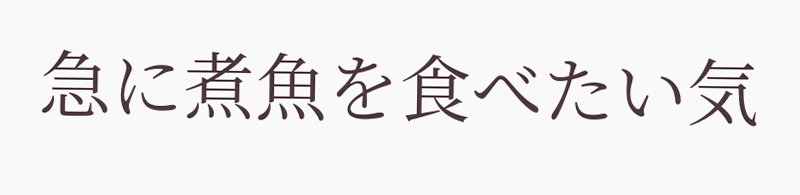急に煮魚を食べたい気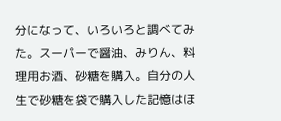分になって、いろいろと調べてみた。スーパーで醤油、みりん、料理用お酒、砂糖を購入。自分の人生で砂糖を袋で購入した記憶はほ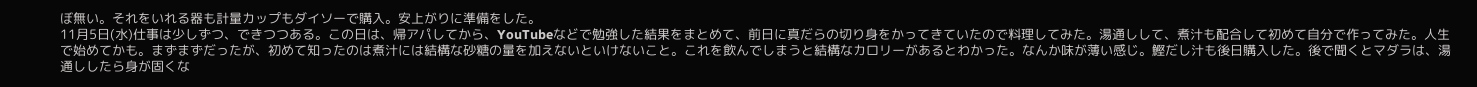ぼ無い。それをいれる器も計量カップもダイソーで購入。安上がりに準備をした。
11月5日(水)仕事は少しずつ、できつつある。この日は、帰アパしてから、YouTubeなどで勉強した結果をまとめて、前日に真だらの切り身をかってきていたので料理してみた。湯通しして、煮汁も配合して初めて自分で作ってみた。人生で始めてかも。まずまずだったが、初めて知ったのは煮汁には結構な砂糖の量を加えないといけないこと。これを飲んでしまうと結構なカロリーがあるとわかった。なんか味が薄い感じ。鰹だし汁も後日購入した。後で聞くとマダラは、湯通ししたら身が固くな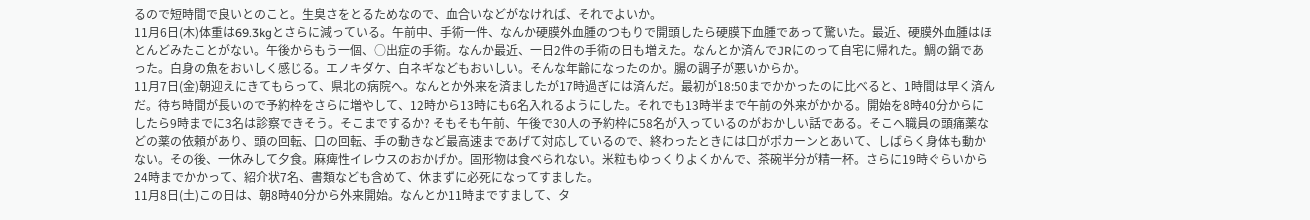るので短時間で良いとのこと。生臭さをとるためなので、血合いなどがなければ、それでよいか。
11月6日(木)体重は69.3kgとさらに減っている。午前中、手術一件、なんか硬膜外血腫のつもりで開頭したら硬膜下血腫であって驚いた。最近、硬膜外血腫はほとんどみたことがない。午後からもう一個、○出症の手術。なんか最近、一日2件の手術の日も増えた。なんとか済んでJRにのって自宅に帰れた。鯛の鍋であった。白身の魚をおいしく感じる。エノキダケ、白ネギなどもおいしい。そんな年齢になったのか。腸の調子が悪いからか。
11月7日(金)朝迎えにきてもらって、県北の病院へ。なんとか外来を済ましたが17時過ぎには済んだ。最初が18:50までかかったのに比べると、1時間は早く済んだ。待ち時間が長いので予約枠をさらに増やして、12時から13時にも6名入れるようにした。それでも13時半まで午前の外来がかかる。開始を8時40分からにしたら9時までに3名は診察できそう。そこまでするか? そもそも午前、午後で30人の予約枠に58名が入っているのがおかしい話である。そこへ職員の頭痛薬などの薬の依頼があり、頭の回転、口の回転、手の動きなど最高速まであげて対応しているので、終わったときには口がポカーンとあいて、しばらく身体も動かない。その後、一休みして夕食。麻痺性イレウスのおかげか。固形物は食べられない。米粒もゆっくりよくかんで、茶碗半分が精一杯。さらに19時ぐらいから24時までかかって、紹介状7名、書類なども含めて、休まずに必死になってすました。
11月8日(土)この日は、朝8時40分から外来開始。なんとか11時まですまして、タ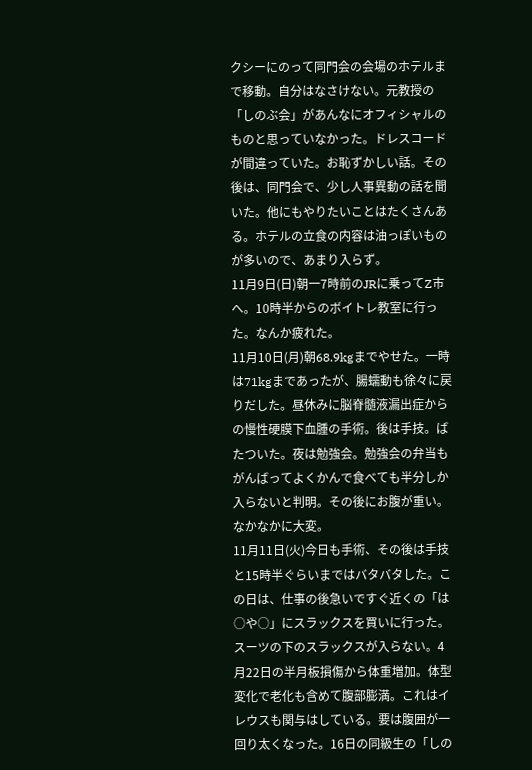クシーにのって同門会の会場のホテルまで移動。自分はなさけない。元教授の「しのぶ会」があんなにオフィシャルのものと思っていなかった。ドレスコードが間違っていた。お恥ずかしい話。その後は、同門会で、少し人事異動の話を聞いた。他にもやりたいことはたくさんある。ホテルの立食の内容は油っぽいものが多いので、あまり入らず。
11月9日(日)朝一7時前のJRに乗ってZ市へ。10時半からのボイトレ教室に行った。なんか疲れた。
11月10日(月)朝68.9kgまでやせた。一時は71kgまであったが、腸蠕動も徐々に戻りだした。昼休みに脳脊髄液漏出症からの慢性硬膜下血腫の手術。後は手技。ばたついた。夜は勉強会。勉強会の弁当もがんばってよくかんで食べても半分しか入らないと判明。その後にお腹が重い。なかなかに大変。
11月11日(火)今日も手術、その後は手技と15時半ぐらいまではバタバタした。この日は、仕事の後急いですぐ近くの「は○や○」にスラックスを買いに行った。スーツの下のスラックスが入らない。4月22日の半月板損傷から体重増加。体型変化で老化も含めて腹部膨満。これはイレウスも関与はしている。要は腹囲が一回り太くなった。16日の同級生の「しの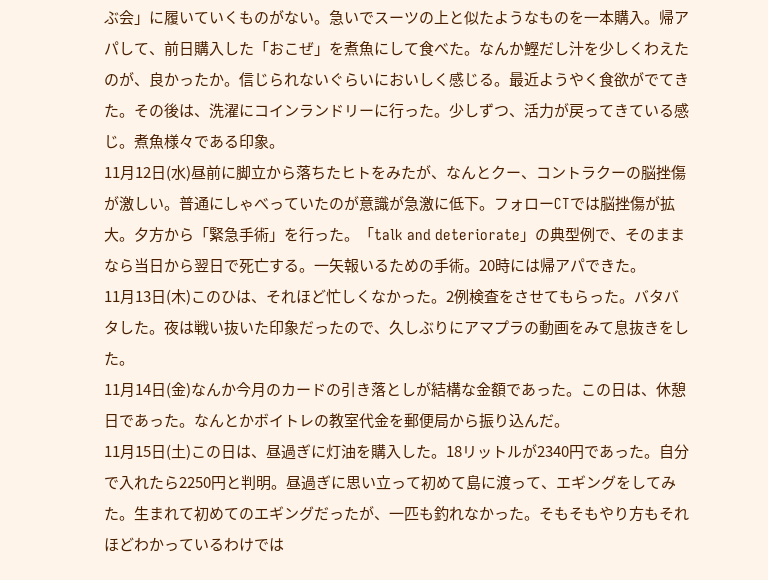ぶ会」に履いていくものがない。急いでスーツの上と似たようなものを一本購入。帰アパして、前日購入した「おこぜ」を煮魚にして食べた。なんか鰹だし汁を少しくわえたのが、良かったか。信じられないぐらいにおいしく感じる。最近ようやく食欲がでてきた。その後は、洗濯にコインランドリーに行った。少しずつ、活力が戻ってきている感じ。煮魚様々である印象。
11月12日(水)昼前に脚立から落ちたヒトをみたが、なんとクー、コントラクーの脳挫傷が激しい。普通にしゃべっていたのが意識が急激に低下。フォローCTでは脳挫傷が拡大。夕方から「緊急手術」を行った。「talk and deteriorate」の典型例で、そのままなら当日から翌日で死亡する。一矢報いるための手術。20時には帰アパできた。
11月13日(木)このひは、それほど忙しくなかった。2例検査をさせてもらった。バタバタした。夜は戦い抜いた印象だったので、久しぶりにアマプラの動画をみて息抜きをした。
11月14日(金)なんか今月のカードの引き落としが結構な金額であった。この日は、休憩日であった。なんとかボイトレの教室代金を郵便局から振り込んだ。
11月15日(土)この日は、昼過ぎに灯油を購入した。18リットルが2340円であった。自分で入れたら2250円と判明。昼過ぎに思い立って初めて島に渡って、エギングをしてみた。生まれて初めてのエギングだったが、一匹も釣れなかった。そもそもやり方もそれほどわかっているわけでは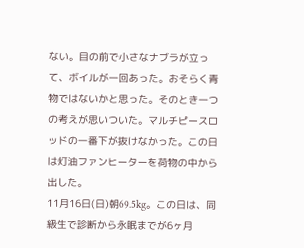ない。目の前で小さなナブラが立って、ボイルが一回あった。おそらく青物ではないかと思った。そのとき一つの考えが思いついた。マルチピースロッドの一番下が抜けなかった。この日は灯油ファンヒーターを荷物の中から出した。
11月16日(日)朝69.5kg。この日は、同級生で診断から永眠までが6ヶ月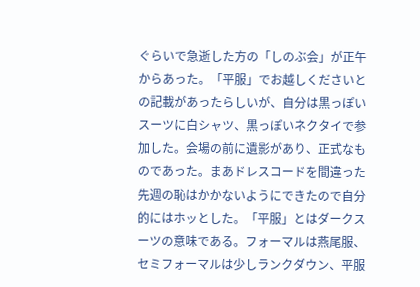ぐらいで急逝した方の「しのぶ会」が正午からあった。「平服」でお越しくださいとの記載があったらしいが、自分は黒っぽいスーツに白シャツ、黒っぽいネクタイで参加した。会場の前に遺影があり、正式なものであった。まあドレスコードを間違った先週の恥はかかないようにできたので自分的にはホッとした。「平服」とはダークスーツの意味である。フォーマルは燕尾服、セミフォーマルは少しランクダウン、平服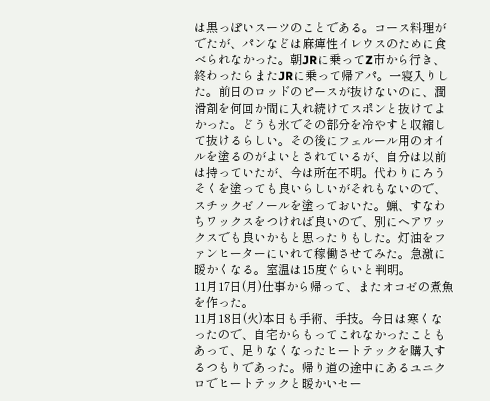は黒っぽいスーツのことである。コース料理がでたが、パンなどは麻痺性イレウスのために食べられなかった。朝JRに乗ってZ市から行き、終わったらまたJRに乗って帰アパ。一寝入りした。前日のロッドのピースが抜けないのに、潤滑剤を何回か間に入れ続けてスポンと抜けてよかった。どうも氷でその部分を冷やすと収縮して抜けるらしい。その後にフェルール用のオイルを塗るのがよいとされているが、自分は以前は持っていたが、今は所在不明。代わりにろうそくを塗っても良いらしいがそれもないので、スチックゼノールを塗っておいた。蝋、すなわちワックスをつければ良いので、別にヘアワックスでも良いかもと思ったりもした。灯油をファンヒーターにいれて稼働させてみた。急激に暖かくなる。室温は15度ぐらいと判明。
11月17日(月)仕事から帰って、またオコゼの煮魚を作った。
11月18日(火)本日も手術、手技。今日は寒くなったので、自宅からもってこれなかったこともあって、足りなくなったヒートテックを購入するつもりであった。帰り道の途中にあるユニクロでヒートテックと暖かいセー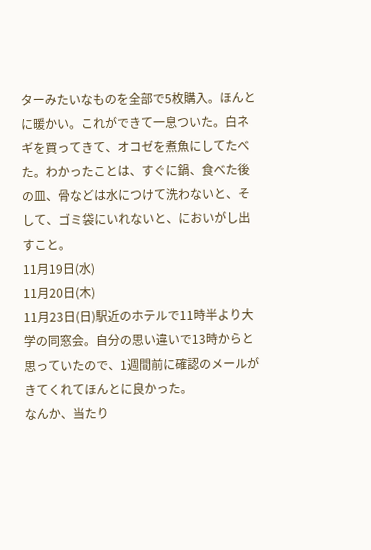ターみたいなものを全部で5枚購入。ほんとに暖かい。これができて一息ついた。白ネギを買ってきて、オコゼを煮魚にしてたべた。わかったことは、すぐに鍋、食べた後の皿、骨などは水につけて洗わないと、そして、ゴミ袋にいれないと、においがし出すこと。
11月19日(水)
11月20日(木)
11月23日(日)駅近のホテルで11時半より大学の同窓会。自分の思い違いで13時からと思っていたので、1週間前に確認のメールがきてくれてほんとに良かった。
なんか、当たり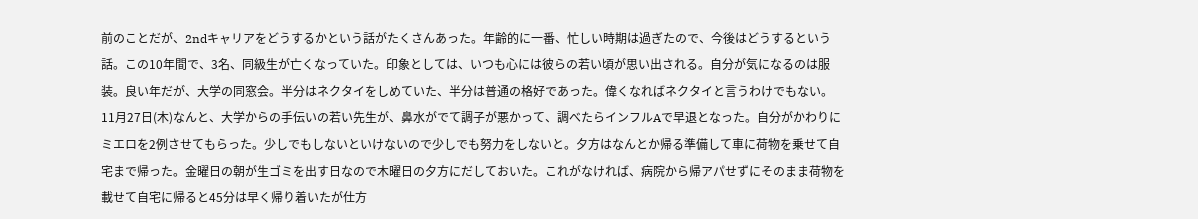前のことだが、2ndキャリアをどうするかという話がたくさんあった。年齢的に一番、忙しい時期は過ぎたので、今後はどうするという話。この10年間で、3名、同級生が亡くなっていた。印象としては、いつも心には彼らの若い頃が思い出される。自分が気になるのは服装。良い年だが、大学の同窓会。半分はネクタイをしめていた、半分は普通の格好であった。偉くなればネクタイと言うわけでもない。
11月27日(木)なんと、大学からの手伝いの若い先生が、鼻水がでて調子が悪かって、調べたらインフルAで早退となった。自分がかわりにミエロを2例させてもらった。少しでもしないといけないので少しでも努力をしないと。夕方はなんとか帰る準備して車に荷物を乗せて自宅まで帰った。金曜日の朝が生ゴミを出す日なので木曜日の夕方にだしておいた。これがなければ、病院から帰アパせずにそのまま荷物を載せて自宅に帰ると45分は早く帰り着いたが仕方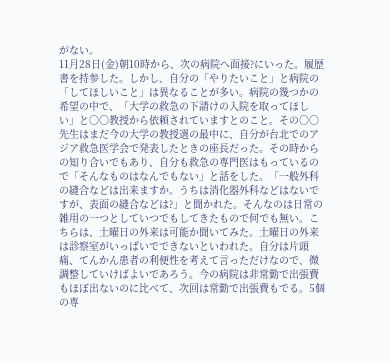がない。
11月28日(金)朝10時から、次の病院へ面接?にいった。履歴書を持参した。しかし、自分の「やりたいこと」と病院の「してほしいこと」は異なることが多い。病院の幾つかの希望の中で、「大学の救急の下請けの入院を取ってほしい」と○○教授から依頼されていますとのこと。その○○先生はまだ今の大学の教授選の最中に、自分が台北でのアジア救急医学会で発表したときの座長だった。その時からの知り合いでもあり、自分も救急の専門医はもっているので「そんなものはなんでもない」と話をした。「一般外科の縫合などは出来ますか。うちは消化器外科などはないですが、表面の縫合などは?」と聞かれた。そんなのは日常の雑用の一つとしていつでもしてきたもので何でも無い。こちらは、土曜日の外来は可能か聞いてみた。土曜日の外来は診察室がいっぱいでできないといわれた。自分は片頭痛、てんかん患者の利便性を考えて言っただけなので、微調整していけばよいであろう。今の病院は非常勤で出張費もほぼ出ないのに比べて、次回は常勤で出張費もでる。5個の専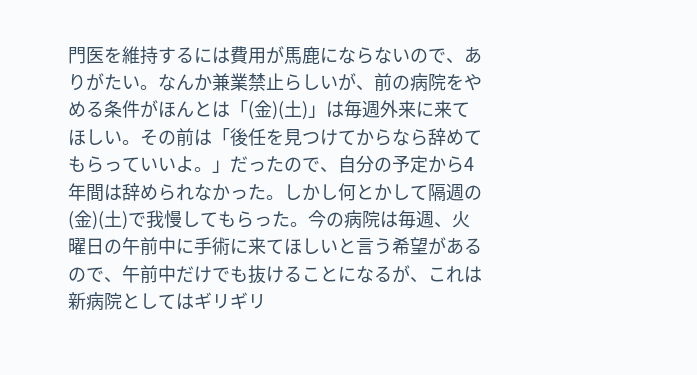門医を維持するには費用が馬鹿にならないので、ありがたい。なんか兼業禁止らしいが、前の病院をやめる条件がほんとは「(金)(土)」は毎週外来に来てほしい。その前は「後任を見つけてからなら辞めてもらっていいよ。」だったので、自分の予定から4年間は辞められなかった。しかし何とかして隔週の(金)(土)で我慢してもらった。今の病院は毎週、火曜日の午前中に手術に来てほしいと言う希望があるので、午前中だけでも抜けることになるが、これは新病院としてはギリギリ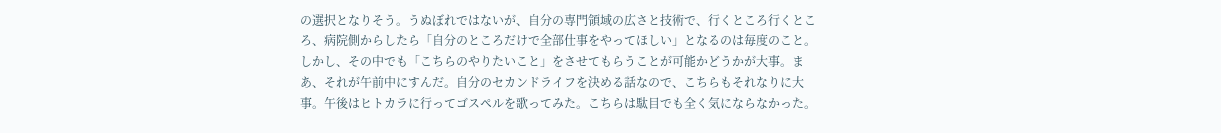の選択となりそう。うぬぼれではないが、自分の専門領域の広さと技術で、行くところ行くところ、病院側からしたら「自分のところだけで全部仕事をやってほしい」となるのは毎度のこと。しかし、その中でも「こちらのやりたいこと」をさせてもらうことが可能かどうかが大事。まあ、それが午前中にすんだ。自分のセカンドライフを決める話なので、こちらもそれなりに大事。午後はヒトカラに行ってゴスペルを歌ってみた。こちらは駄目でも全く気にならなかった。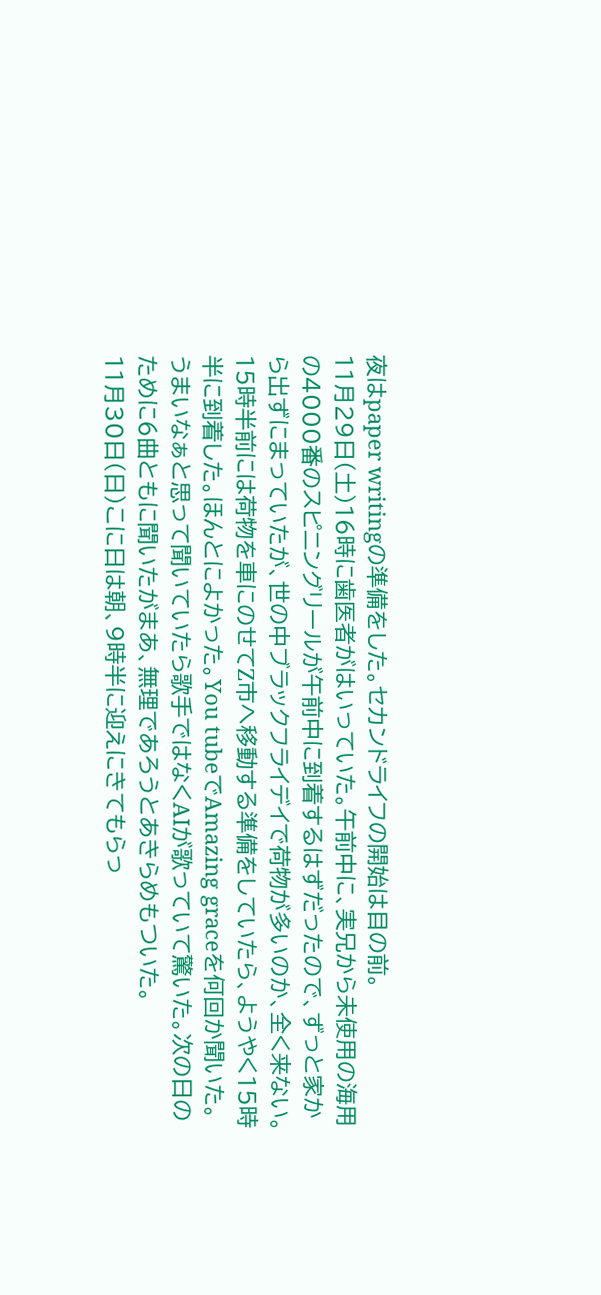夜はpaper writingの準備をした。セカンドライフの開始は目の前。
11月29日(土)16時に歯医者がはいっていた。午前中に、実兄から未使用の海用の4000番のスピニングリールが午前中に到着するはずだったので、ずっと家から出ずにまっていたが、世の中ブラックフライデイで荷物が多いのか、全く来ない。15時半前には荷物を車にのせてZ市へ移動する準備をしていたら、ようやく15時半に到着した。ほんとによかった。You tubeでAmazing graceを何回か聞いた。うまいなぁと思って聞いていたら歌手ではなくAIが歌っていて驚いた。次の日のために6曲ともに聞いたがまあ、無理であろうとあきらめもついた。
11月30日(日)こに日は朝、9時半に迎えにきてもらっ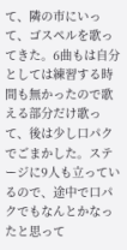て、隣の市にいって、ゴスペルを歌ってきた。6曲もは自分としては練習する時間も無かったので歌える部分だけ歌って、後は少し口パクでごまかした。ステージに9人も立っているので、途中で口パクでもなんとかなったと思って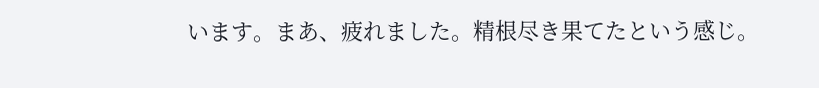います。まあ、疲れました。精根尽き果てたという感じ。